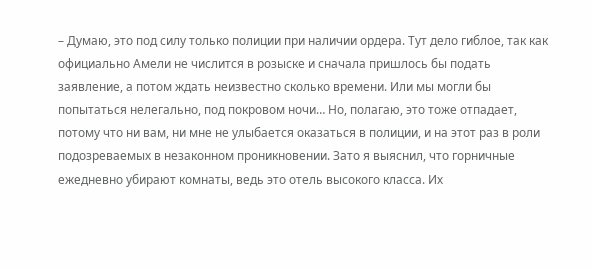– Думаю, это под силу только полиции при наличии ордера. Тут дело гиблое, так как официально Амели не числится в розыске и сначала пришлось бы подать заявление, а потом ждать неизвестно сколько времени. Или мы могли бы попытаться нелегально, под покровом ночи… Но, полагаю, это тоже отпадает, потому что ни вам, ни мне не улыбается оказаться в полиции, и на этот раз в роли подозреваемых в незаконном проникновении. Зато я выяснил, что горничные ежедневно убирают комнаты, ведь это отель высокого класса. Их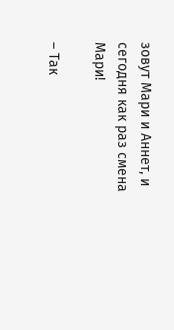зовут Мари и Аннет, и сегодня как раз смена Мари!

– Так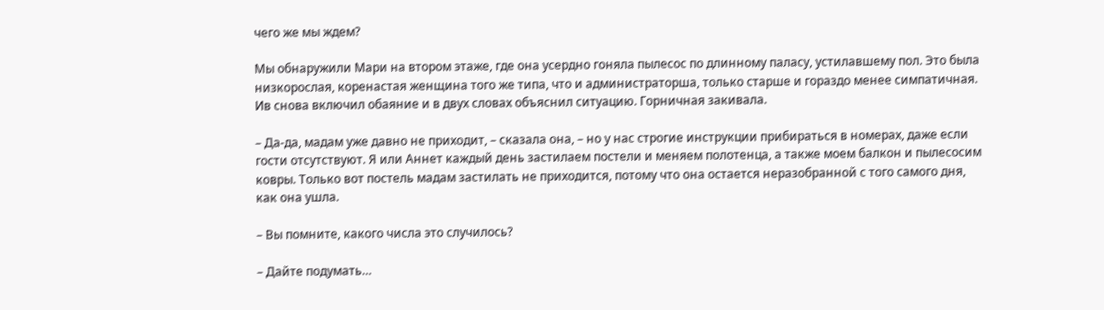чего же мы ждем?

Мы обнаружили Мари на втором этаже, где она усердно гоняла пылесос по длинному паласу, устилавшему пол. Это была низкорослая, коренастая женщина того же типа, что и администраторша, только старше и гораздо менее симпатичная. Ив снова включил обаяние и в двух словах объяснил ситуацию. Горничная закивала.

– Да-да, мадам уже давно не приходит, – сказала она, – но у нас строгие инструкции прибираться в номерах, даже если гости отсутствуют. Я или Аннет каждый день застилаем постели и меняем полотенца, а также моем балкон и пылесосим ковры. Только вот постель мадам застилать не приходится, потому что она остается неразобранной с того самого дня, как она ушла.

– Вы помните, какого числа это случилось?

– Дайте подумать…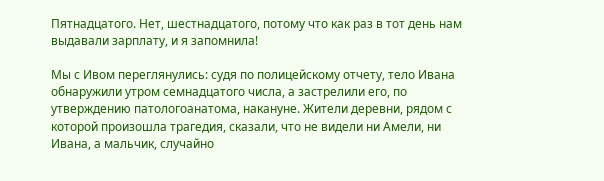Пятнадцатого. Нет, шестнадцатого, потому что как раз в тот день нам выдавали зарплату, и я запомнила!

Мы с Ивом переглянулись: судя по полицейскому отчету, тело Ивана обнаружили утром семнадцатого числа, а застрелили его, по утверждению патологоанатома, накануне. Жители деревни, рядом с которой произошла трагедия, сказали, что не видели ни Амели, ни Ивана, а мальчик, случайно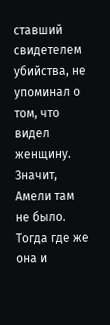ставший свидетелем убийства, не упоминал о том, что видел женщину. Значит, Амели там не было. Тогда где же она и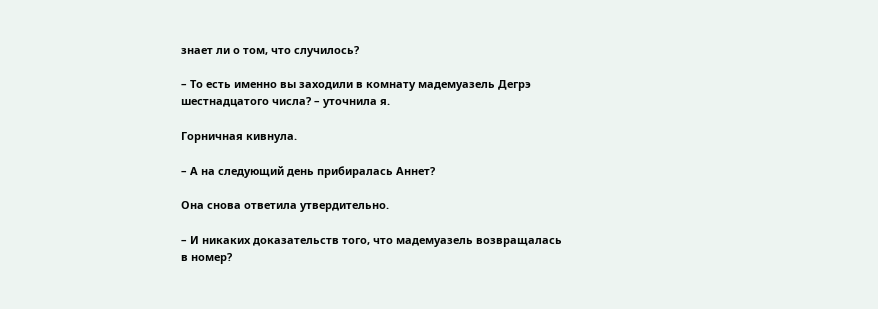знает ли о том, что случилось?

– То есть именно вы заходили в комнату мадемуазель Дегрэ шестнадцатого числа? – уточнила я.

Горничная кивнула.

– А на следующий день прибиралась Аннет?

Она снова ответила утвердительно.

– И никаких доказательств того, что мадемуазель возвращалась в номер?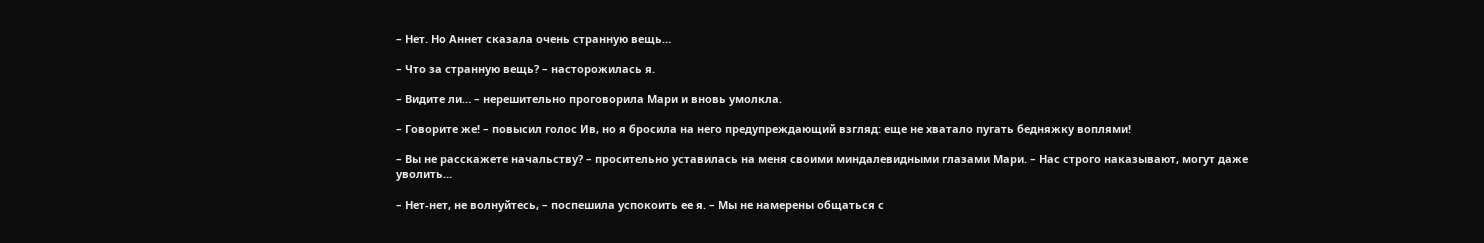– Нет. Но Аннет сказала очень странную вещь…

– Что за странную вещь? – насторожилась я.

– Видите ли… – нерешительно проговорила Мари и вновь умолкла.

– Говорите же! – повысил голос Ив, но я бросила на него предупреждающий взгляд: еще не хватало пугать бедняжку воплями!

– Вы не расскажете начальству? – просительно уставилась на меня своими миндалевидными глазами Мари. – Нас строго наказывают, могут даже уволить…

– Нет-нет, не волнуйтесь, – поспешила успокоить ее я. – Мы не намерены общаться с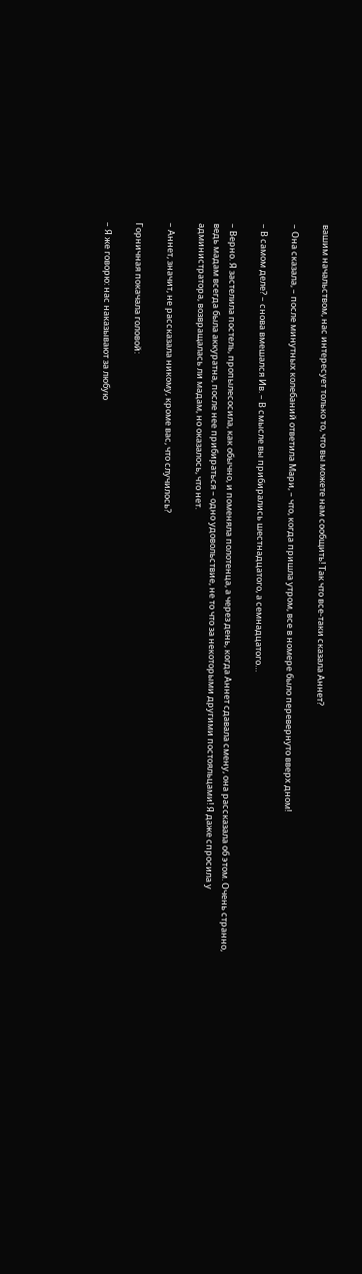вашим начальством, нас интересует только то, что вы можете нам сообщить! Так что все-таки сказала Аннет?

– Она сказала, – после минутных колебаний ответила Мари, – что, когда пришла утром, все в номере было перевернуто вверх дном!

– В самом деле? – снова вмешался Ив. – В смысле вы прибирались шестнадцатого, а семнадцатого…

– Верно. Я застелила постель, пропылесосила, как обычно, и поменяла полотенца, а через день, когда Аннет сдавала смену, она рассказала об этом. Очень странно, ведь мадам всегда была аккуратна, после нее прибираться – одно удовольствие, не то что за некоторыми другими постояльцами! Я даже спросила у администратора, возвращалась ли мадам, но оказалось, что нет.

– Аннет, значит, не рассказала никому, кроме вас, что случилось?

Горничная покачала головой:

– Я же говорю: нас наказывают за любую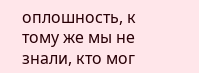оплошность, к тому же мы не знали, кто мог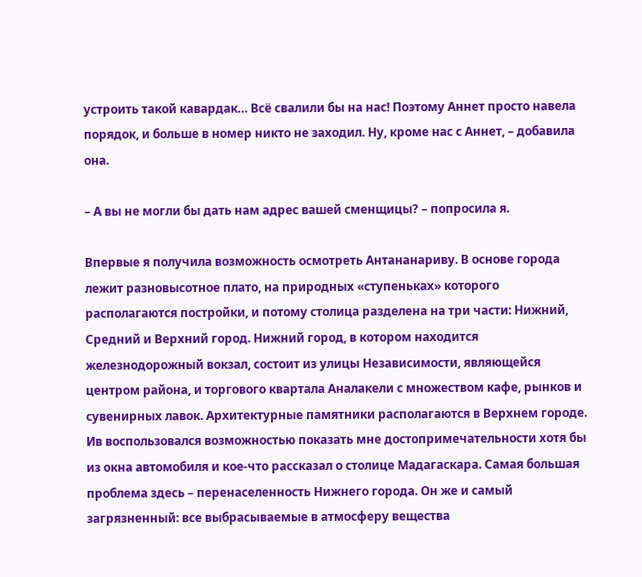устроить такой кавардак… Всё свалили бы на нас! Поэтому Аннет просто навела порядок, и больше в номер никто не заходил. Ну, кроме нас с Аннет, – добавила она.

– А вы не могли бы дать нам адрес вашей сменщицы? – попросила я.

Впервые я получила возможность осмотреть Антананариву. В основе города лежит разновысотное плато, на природных «ступеньках» которого располагаются постройки, и потому столица разделена на три части: Нижний, Средний и Верхний город. Нижний город, в котором находится железнодорожный вокзал, состоит из улицы Независимости, являющейся центром района, и торгового квартала Аналакели с множеством кафе, рынков и сувенирных лавок. Архитектурные памятники располагаются в Верхнем городе. Ив воспользовался возможностью показать мне достопримечательности хотя бы из окна автомобиля и кое-что рассказал о столице Мадагаскара. Самая большая проблема здесь – перенаселенность Нижнего города. Он же и самый загрязненный: все выбрасываемые в атмосферу вещества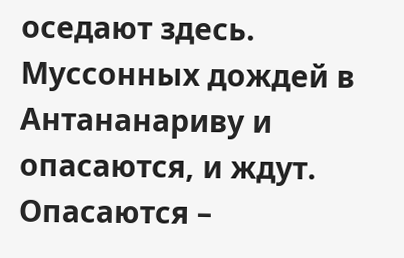оседают здесь. Муссонных дождей в Антананариву и опасаются, и ждут. Опасаются –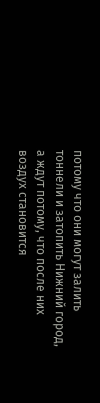потому что они могут залить тоннели и затопить Нижний город, а ждут потому, что после них воздух становится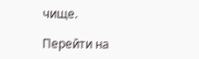чище.

Перейти на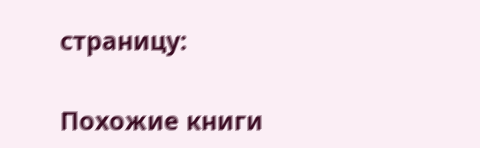страницу:

Похожие книги